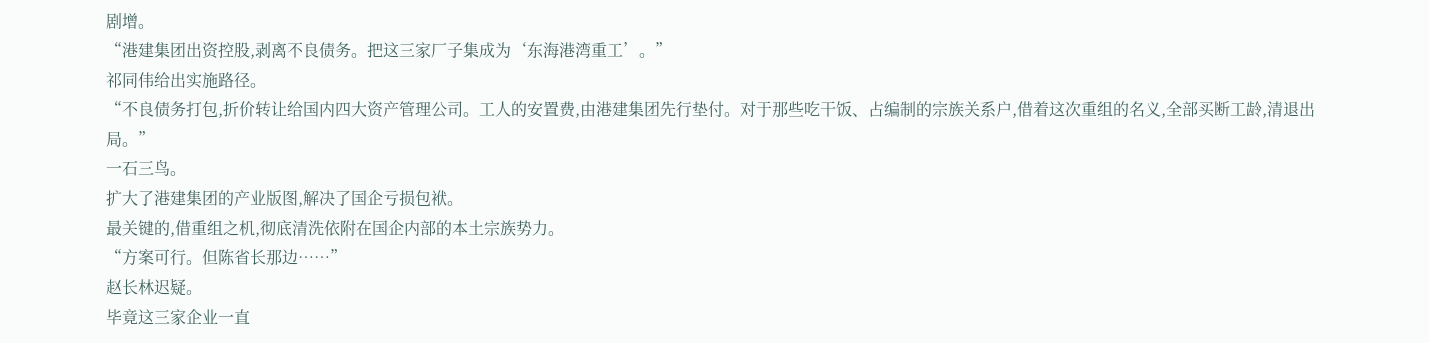剧增。
“港建集团出资控股,剥离不良债务。把这三家厂子集成为‘东海港湾重工’。”
祁同伟给出实施路径。
“不良债务打包,折价转让给国内四大资产管理公司。工人的安置费,由港建集团先行垫付。对于那些吃干饭、占编制的宗族关系户,借着这次重组的名义,全部买断工龄,清退出局。”
一石三鸟。
扩大了港建集团的产业版图,解决了国企亏损包袱。
最关键的,借重组之机,彻底清洗依附在国企内部的本土宗族势力。
“方案可行。但陈省长那边……”
赵长林迟疑。
毕竟这三家企业一直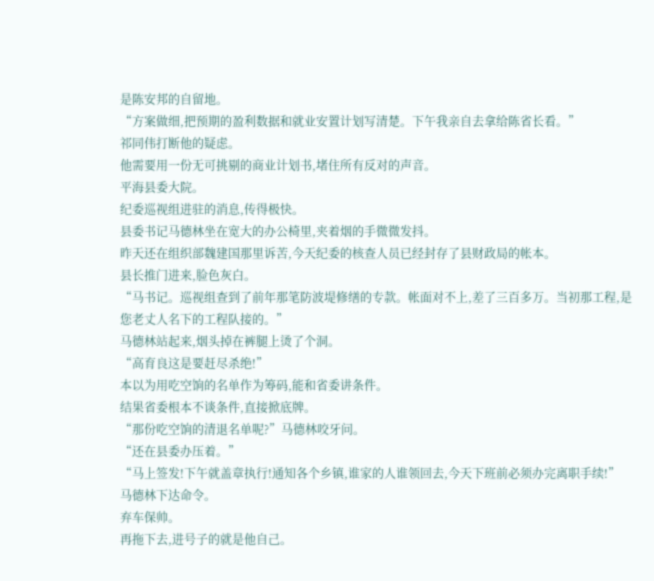是陈安邦的自留地。
“方案做细,把预期的盈利数据和就业安置计划写清楚。下午我亲自去拿给陈省长看。”
祁同伟打断他的疑虑。
他需要用一份无可挑剔的商业计划书,堵住所有反对的声音。
平海县委大院。
纪委巡视组进驻的消息,传得极快。
县委书记马德林坐在宽大的办公椅里,夹着烟的手微微发抖。
昨天还在组织部魏建国那里诉苦,今天纪委的核查人员已经封存了县财政局的帐本。
县长推门进来,脸色灰白。
“马书记。巡视组查到了前年那笔防波堤修缮的专款。帐面对不上,差了三百多万。当初那工程,是您老丈人名下的工程队接的。”
马德林站起来,烟头掉在裤腿上烫了个洞。
“高育良这是要赶尽杀绝!”
本以为用吃空饷的名单作为筹码,能和省委讲条件。
结果省委根本不谈条件,直接掀底牌。
“那份吃空饷的清退名单呢?”马德林咬牙问。
“还在县委办压着。”
“马上签发!下午就盖章执行!通知各个乡镇,谁家的人谁领回去,今天下班前必须办完离职手续!”
马德林下达命令。
弃车保帅。
再拖下去,进号子的就是他自己。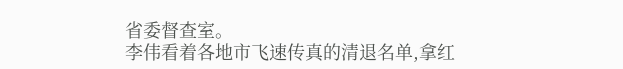省委督查室。
李伟看着各地市飞速传真的清退名单,拿红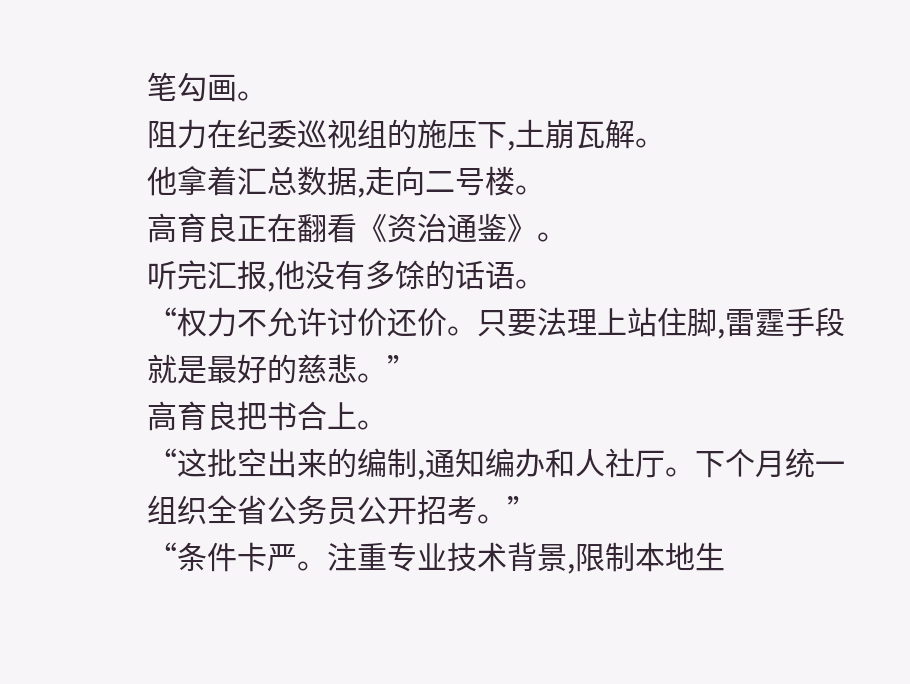笔勾画。
阻力在纪委巡视组的施压下,土崩瓦解。
他拿着汇总数据,走向二号楼。
高育良正在翻看《资治通鉴》。
听完汇报,他没有多馀的话语。
“权力不允许讨价还价。只要法理上站住脚,雷霆手段就是最好的慈悲。”
高育良把书合上。
“这批空出来的编制,通知编办和人社厅。下个月统一组织全省公务员公开招考。”
“条件卡严。注重专业技术背景,限制本地生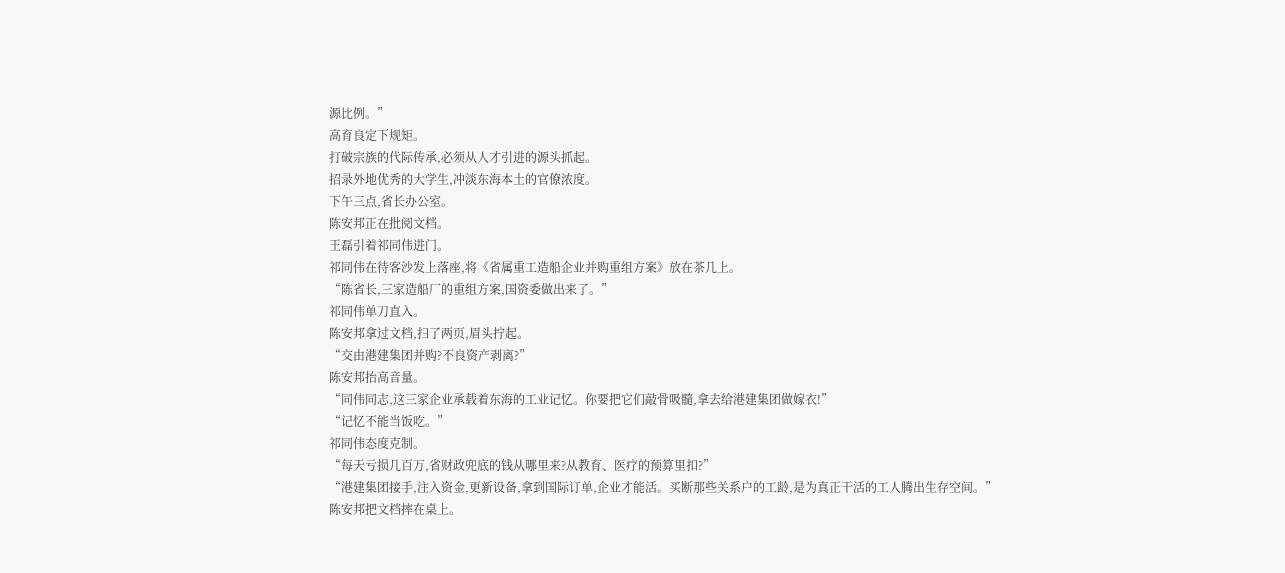源比例。”
高育良定下规矩。
打破宗族的代际传承,必须从人才引进的源头抓起。
招录外地优秀的大学生,冲淡东海本土的官僚浓度。
下午三点,省长办公室。
陈安邦正在批阅文档。
王磊引着祁同伟进门。
祁同伟在待客沙发上落座,将《省属重工造船企业并购重组方案》放在茶几上。
“陈省长,三家造船厂的重组方案,国资委做出来了。”
祁同伟单刀直入。
陈安邦拿过文档,扫了两页,眉头拧起。
“交由港建集团并购?不良资产剥离?”
陈安邦抬高音量。
“同伟同志,这三家企业承载着东海的工业记忆。你要把它们敲骨吸髓,拿去给港建集团做嫁衣!”
“记忆不能当饭吃。”
祁同伟态度克制。
“每天亏损几百万,省财政兜底的钱从哪里来?从教育、医疗的预算里扣?”
“港建集团接手,注入资金,更新设备,拿到国际订单,企业才能活。买断那些关系户的工龄,是为真正干活的工人腾出生存空间。”
陈安邦把文档摔在桌上。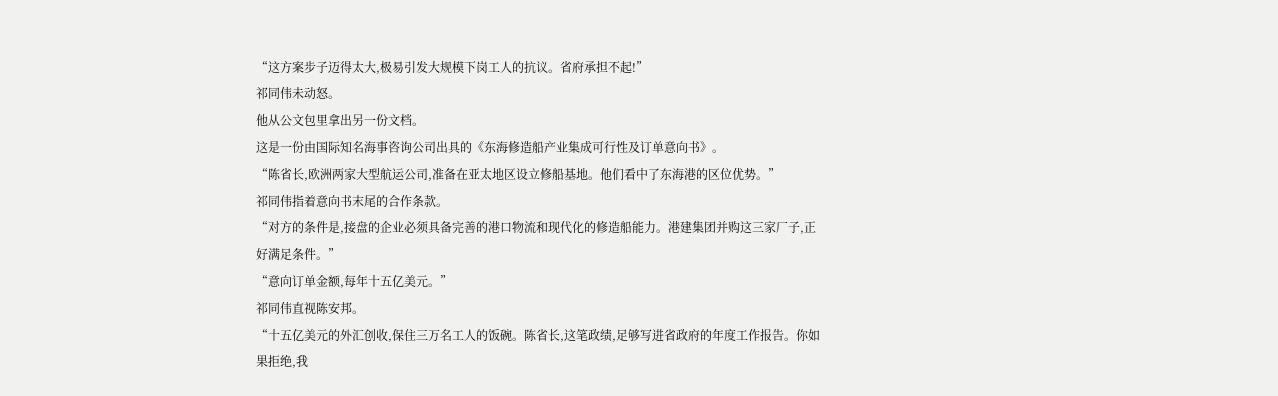“这方案步子迈得太大,极易引发大规模下岗工人的抗议。省府承担不起!”
祁同伟未动怒。
他从公文包里拿出另一份文档。
这是一份由国际知名海事咨询公司出具的《东海修造船产业集成可行性及订单意向书》。
“陈省长,欧洲两家大型航运公司,准备在亚太地区设立修船基地。他们看中了东海港的区位优势。”
祁同伟指着意向书末尾的合作条款。
“对方的条件是,接盘的企业必须具备完善的港口物流和现代化的修造船能力。港建集团并购这三家厂子,正好满足条件。”
“意向订单金额,每年十五亿美元。”
祁同伟直视陈安邦。
“十五亿美元的外汇创收,保住三万名工人的饭碗。陈省长,这笔政绩,足够写进省政府的年度工作报告。你如果拒绝,我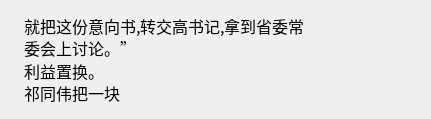就把这份意向书,转交高书记,拿到省委常委会上讨论。”
利益置换。
祁同伟把一块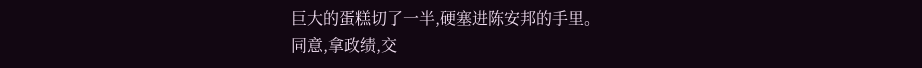巨大的蛋糕切了一半,硬塞进陈安邦的手里。
同意,拿政绩,交